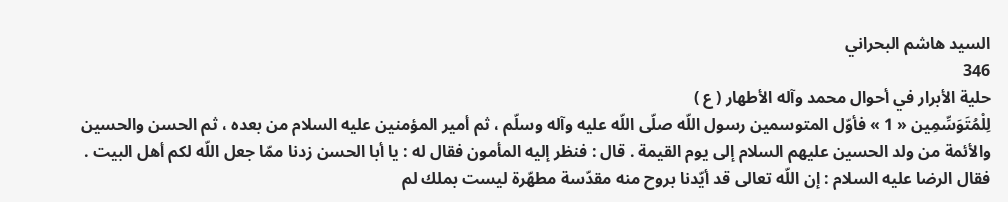السيد هاشم البحراني
346
حلية الأبرار في أحوال محمد وآله الأطهار ( ع )
لِلْمُتَوَسِّمِين « 1 » فأوّل المتوسمين رسول اللّه صلّى اللّه عليه وآله وسلّم ، ثم أمير المؤمنين عليه السلام من بعده ، ثم الحسن والحسين والأئمة من ولد الحسين عليهم السلام إلى يوم القيمة . قال : فنظر إليه المأمون فقال له : يا أبا الحسن زدنا ممّا جعل اللّه لكم أهل البيت . فقال الرضا عليه السلام : إن اللّه تعالى قد أيّدنا بروح منه مقدّسة مطهّرة ليست بملك لم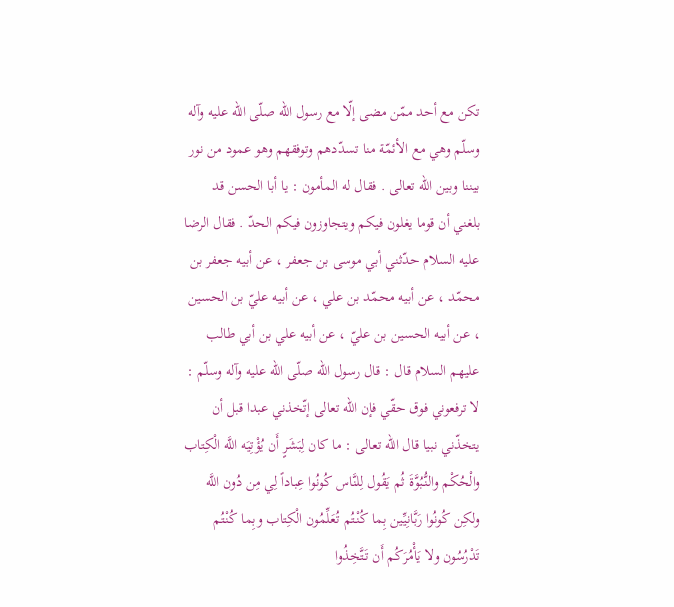تكن مع أحد ممّن مضى إلّا مع رسول اللّه صلّى اللّه عليه وآله وسلّم وهي مع الأئمّة منا تسدّدهم وتوفقهم وهو عمود من نور بيننا وبين اللّه تعالى . فقال له المأمون : يا أبا الحسن قد بلغني أن قوما يغلون فيكم ويتجاوزون فيكم الحدّ . فقال الرضا عليه السلام حدّثني أبي موسى بن جعفر ، عن أبيه جعفر بن محمّد ، عن أبيه محمّد بن علي ، عن أبيه عليّ بن الحسين ، عن أبيه الحسين بن عليّ ، عن أبيه علي بن أبي طالب عليهم السلام قال : قال رسول اللّه صلّى اللّه عليه وآله وسلّم : لا ترفعوني فوق حقّي فإن اللّه تعالى إتّخذني عبدا قبل أن يتخذّني نبيا قال اللّه تعالى : ما كان لِبَشَرٍ أَن يُؤْتِيَه اللَّه الْكِتاب والْحُكْم والنُّبُوَّةَ ثُم يَقُول لِلنَّاس كُونُوا عِباداً لِي مِن دُون اللَّه ولكِن كُونُوا رَبَّانِيِّين بِما كُنْتُم تُعَلِّمُون الْكِتاب وبِما كُنْتُم تَدْرُسُون ولا يَأْمُرَكُم أَن تَتَّخِذُوا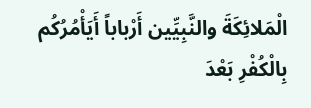الْمَلائِكَةَ والنَّبِيِّين أَرْباباً أَيَأْمُرُكُم بِالْكُفْرِ بَعْدَ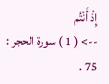إِذْ أَنْتُم
--> ( 1 ) سورة الحجر : 75 .